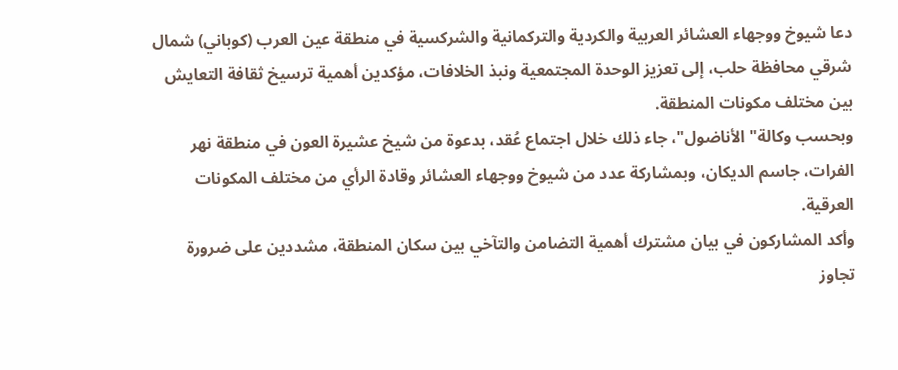دعا شيوخ ووجهاء العشائر العربية والكردية والتركمانية والشركسية في منطقة عين العرب (كوباني) شمال شرقي محافظة حلب، إلى تعزيز الوحدة المجتمعية ونبذ الخلافات، مؤكدين أهمية ترسيخ ثقافة التعايش بين مختلف مكونات المنطقة.
وبحسب وكالة" الأناضول"، جاء ذلك خلال اجتماع عُقد، بدعوة من شيخ عشيرة العون في منطقة نهر الفرات، جاسم الديكان، وبمشاركة عدد من شيوخ ووجهاء العشائر وقادة الرأي من مختلف المكونات العرقية.
وأكد المشاركون في بيان مشترك أهمية التضامن والتآخي بين سكان المنطقة، مشددين على ضرورة تجاوز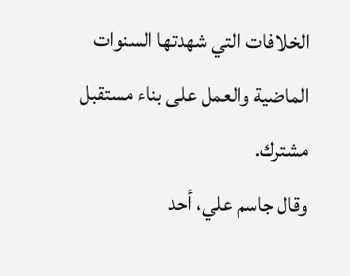الخلافات التي شهدتها السنوات الماضية والعمل على بناء مستقبل مشترك.
وقال جاسم علي، أحد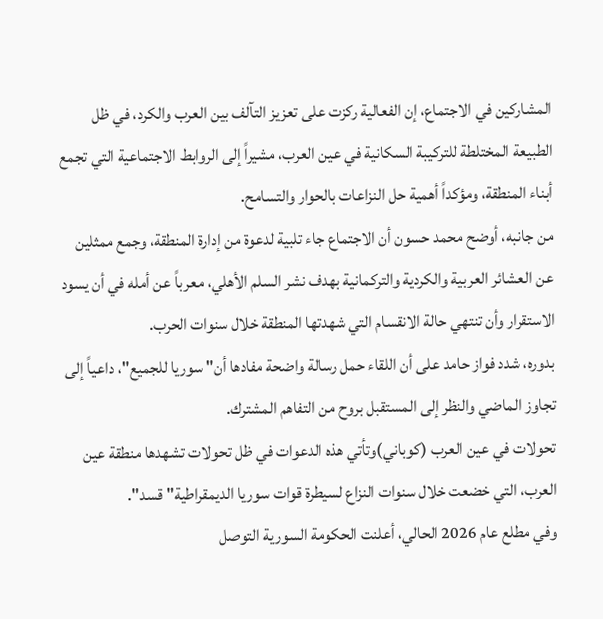المشاركين في الاجتماع، إن الفعالية ركزت على تعزيز التآلف بين العرب والكرد، في ظل الطبيعة المختلطة للتركيبة السكانية في عين العرب، مشيراً إلى الروابط الاجتماعية التي تجمع أبناء المنطقة، ومؤكداً أهمية حل النزاعات بالحوار والتسامح.
من جانبه، أوضح محمد حسون أن الاجتماع جاء تلبية لدعوة من إدارة المنطقة، وجمع ممثلين عن العشائر العربية والكردية والتركمانية بهدف نشر السلم الأهلي، معرباً عن أمله في أن يسود الاستقرار وأن تنتهي حالة الانقسام التي شهدتها المنطقة خلال سنوات الحرب.
بدوره، شدد فواز حامد على أن اللقاء حمل رسالة واضحة مفادها أن" سوريا للجميع"، داعياً إلى تجاوز الماضي والنظر إلى المستقبل بروح من التفاهم المشترك.
تحولات في عين العرب (كوباني)وتأتي هذه الدعوات في ظل تحولات تشهدها منطقة عين العرب، التي خضعت خلال سنوات النزاع لسيطرة قوات سوريا الديمقراطية" قسد".
وفي مطلع عام 2026 الحالي، أعلنت الحكومة السورية التوصل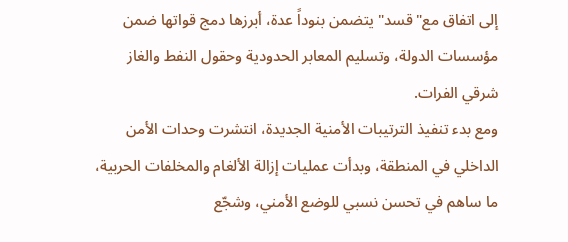إلى اتفاق مع" قسد" يتضمن بنوداً عدة، أبرزها دمج قواتها ضمن مؤسسات الدولة، وتسليم المعابر الحدودية وحقول النفط والغاز شرقي الفرات.
ومع بدء تنفيذ الترتيبات الأمنية الجديدة، انتشرت وحدات الأمن الداخلي في المنطقة، وبدأت عمليات إزالة الألغام والمخلفات الحربية، ما ساهم في تحسن نسبي للوضع الأمني، وشجّع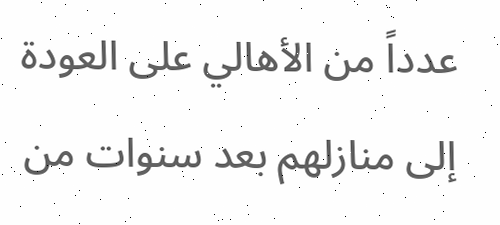عدداً من الأهالي على العودة إلى منازلهم بعد سنوات من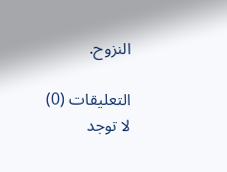النزوح.

التعليقات (0)
لا توجد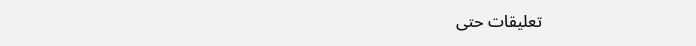تعليقات حتى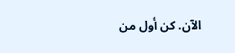الآن. كن أول من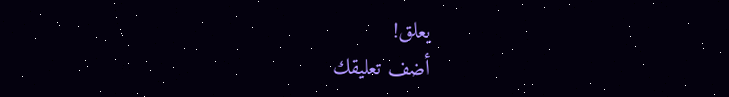يعلق!
أضف تعليقك